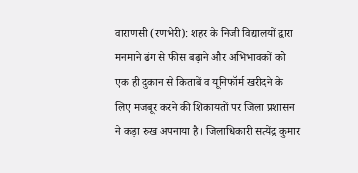वाराणसी (रणभेरी): शहर के निजी विद्यालयों द्वारा मनमाने ढंग से फीस बढ़ाने और अभिभावकों को एक ही दुकान से किताबें व यूनिफॉर्म खरीदने के लिए मजबूर करने की शिकायतों पर जिला प्रशासन ने कड़ा रुख अपनाया है। जिलाधिकारी सत्येंद्र कुमार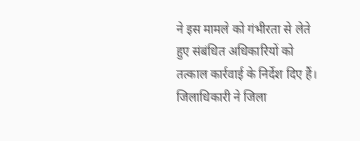ने इस मामले को गंभीरता से लेते हुए संबंधित अधिकारियों को तत्काल कार्रवाई के निर्देश दिए हैं।
जिलाधिकारी ने जिला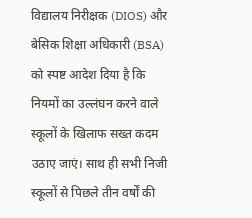विद्यालय निरीक्षक (DIOS) और बेसिक शिक्षा अधिकारी (BSA) को स्पष्ट आदेश दिया है कि नियमों का उल्लंघन करने वाले स्कूलों के खिलाफ सख्त कदम उठाए जाएं। साथ ही सभी निजी स्कूलों से पिछले तीन वर्षों की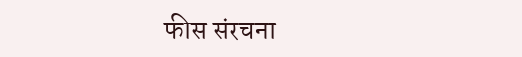फीस संरचना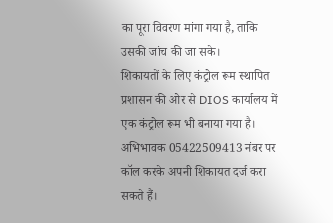का पूरा विवरण मांगा गया है, ताकि उसकी जांच की जा सके।
शिकायतों के लिए कंट्रोल रूम स्थापित
प्रशासन की ओर से DIOS कार्यालय में एक कंट्रोल रूम भी बनाया गया है। अभिभावक 05422509413 नंबर पर कॉल करके अपनी शिकायत दर्ज करा सकते हैं।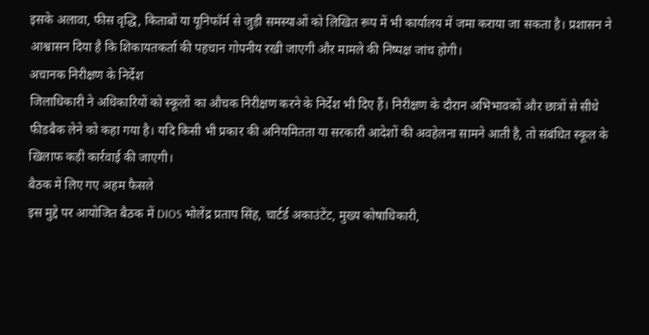इसके अलावा, फीस वृद्धि, किताबों या यूनिफॉर्म से जुड़ी समस्याओं को लिखित रूप में भी कार्यालय में जमा कराया जा सकता है। प्रशासन ने आश्वासन दिया है कि शिकायतकर्ता की पहचान गोपनीय रखी जाएगी और मामले की निष्पक्ष जांच होगी।
अचानक निरीक्षण के निर्देश
जिलाधिकारी ने अधिकारियों को स्कूलों का औचक निरीक्षण करने के निर्देश भी दिए हैं। निरीक्षण के दौरान अभिभावकों और छात्रों से सीधे फीडबैक लेने को कहा गया है। यदि किसी भी प्रकार की अनियमितता या सरकारी आदेशों की अवहेलना सामने आती है, तो संबंधित स्कूल के खिलाफ कड़ी कार्रवाई की जाएगी।
बैठक में लिए गए अहम फैसले
इस मुद्दे पर आयोजित बैठक में DIOS भोलेंद्र प्रताप सिंह, चार्टर्ड अकाउंटेंट, मुख्य कोषाधिकारी,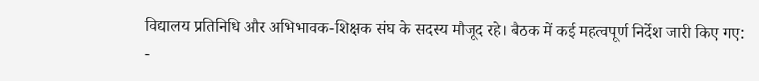विद्यालय प्रतिनिधि और अभिभावक-शिक्षक संघ के सदस्य मौजूद रहे। बैठक में कई महत्वपूर्ण निर्देश जारी किए गए:
-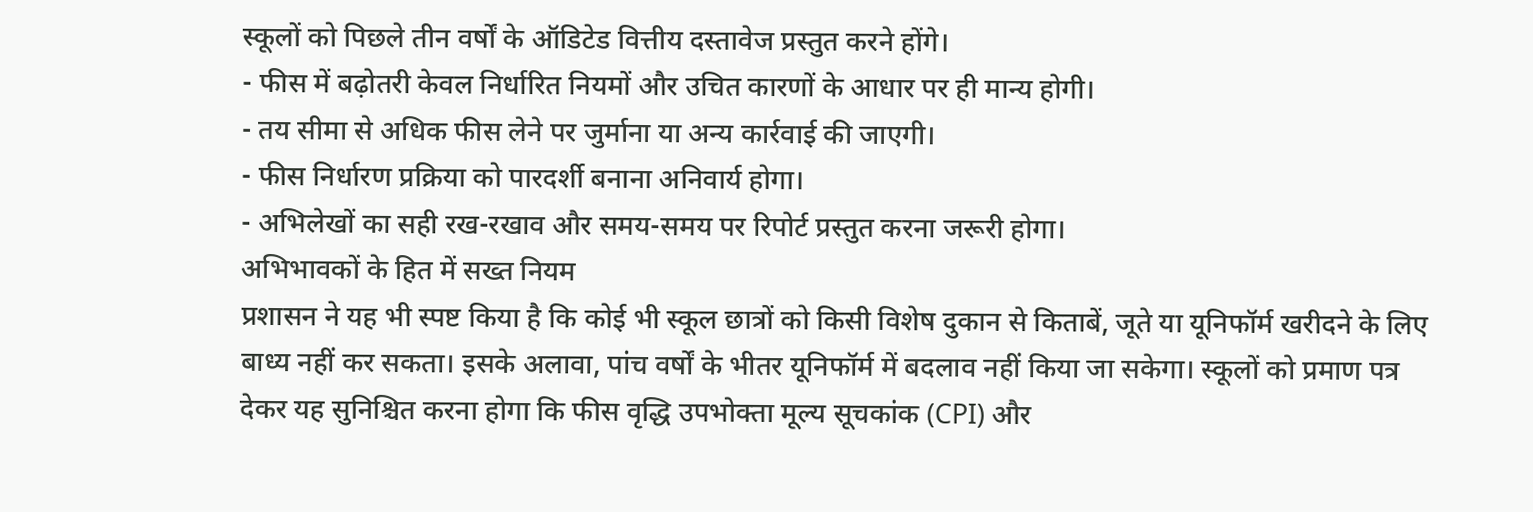स्कूलों को पिछले तीन वर्षों के ऑडिटेड वित्तीय दस्तावेज प्रस्तुत करने होंगे।
- फीस में बढ़ोतरी केवल निर्धारित नियमों और उचित कारणों के आधार पर ही मान्य होगी।
- तय सीमा से अधिक फीस लेने पर जुर्माना या अन्य कार्रवाई की जाएगी।
- फीस निर्धारण प्रक्रिया को पारदर्शी बनाना अनिवार्य होगा।
- अभिलेखों का सही रख-रखाव और समय-समय पर रिपोर्ट प्रस्तुत करना जरूरी होगा।
अभिभावकों के हित में सख्त नियम
प्रशासन ने यह भी स्पष्ट किया है कि कोई भी स्कूल छात्रों को किसी विशेष दुकान से किताबें, जूते या यूनिफॉर्म खरीदने के लिए बाध्य नहीं कर सकता। इसके अलावा, पांच वर्षों के भीतर यूनिफॉर्म में बदलाव नहीं किया जा सकेगा। स्कूलों को प्रमाण पत्र देकर यह सुनिश्चित करना होगा कि फीस वृद्धि उपभोक्ता मूल्य सूचकांक (CPI) और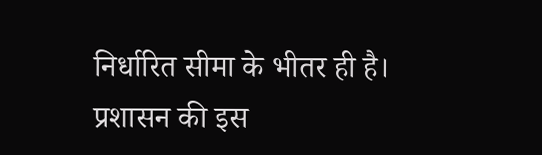निर्धारित सीमा के भीतर ही है। प्रशासन की इस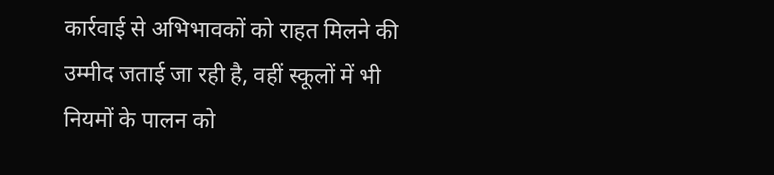कार्रवाई से अभिभावकों को राहत मिलने की उम्मीद जताई जा रही है, वहीं स्कूलों में भी नियमों के पालन को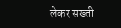लेकर सख्ती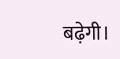बढ़ेगी।